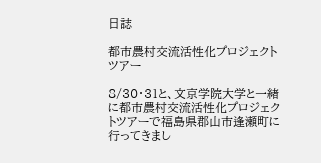日誌

都市農村交流活性化プロジェクトツアー

8/30・31と、文京学院大学と一緒に都市農村交流活性化プロジェクトツアーで福島県郡山市逢瀬町に行ってきまし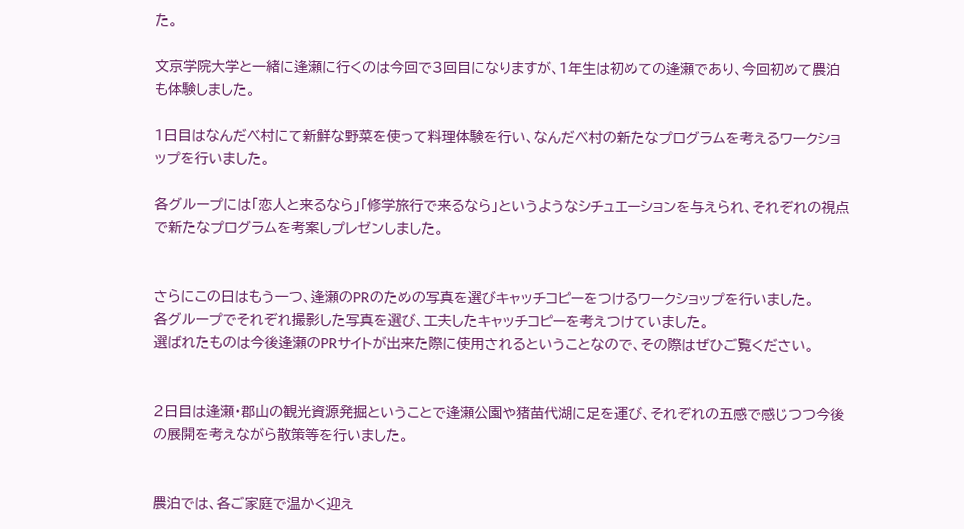た。

文京学院大学と一緒に逢瀬に行くのは今回で3回目になりますが、1年生は初めての逢瀬であり、今回初めて農泊も体験しました。

1日目はなんだべ村にて新鮮な野菜を使って料理体験を行い、なんだべ村の新たなプログラムを考えるワークショップを行いました。

各グループには「恋人と来るなら」「修学旅行で来るなら」というようなシチュエーションを与えられ、それぞれの視点で新たなプログラムを考案しプレゼンしました。


さらにこの日はもう一つ、逢瀬のPRのための写真を選びキャッチコピーをつけるワークショップを行いました。
各グループでそれぞれ撮影した写真を選び、工夫したキャッチコピーを考えつけていました。
選ばれたものは今後逢瀬のPRサイトが出来た際に使用されるということなので、その際はぜひご覧ください。


2日目は逢瀬・郡山の観光資源発掘ということで逢瀬公園や猪苗代湖に足を運び、それぞれの五感で感じつつ今後の展開を考えながら散策等を行いました。


農泊では、各ご家庭で温かく迎え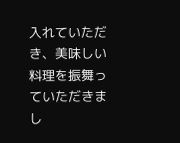入れていただき、美味しい料理を振舞っていただきまし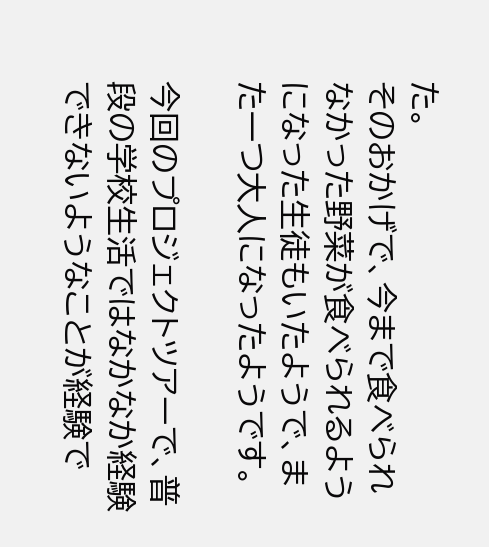た。
そのおかげで、今まで食べられなかった野菜が食べられるようになった生徒もいたようで、また一つ大人になったようです。

今回のプロジェクトツアーで、普段の学校生活ではなかなか経験できないようなことが経験で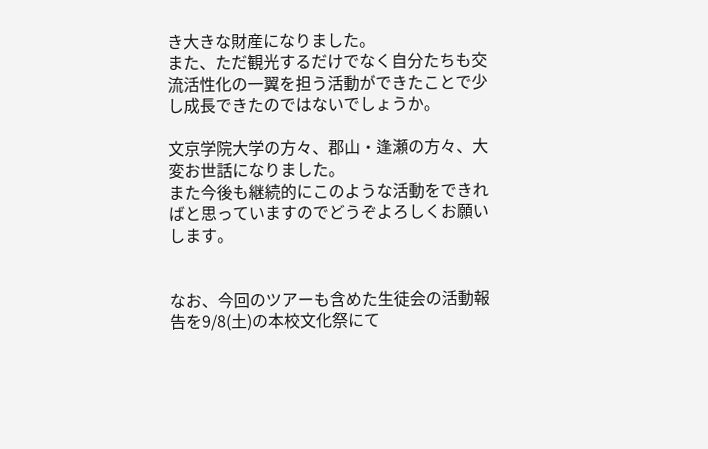き大きな財産になりました。
また、ただ観光するだけでなく自分たちも交流活性化の一翼を担う活動ができたことで少し成長できたのではないでしょうか。

文京学院大学の方々、郡山・逢瀬の方々、大変お世話になりました。
また今後も継続的にこのような活動をできればと思っていますのでどうぞよろしくお願いします。


なお、今回のツアーも含めた生徒会の活動報告を9/8(土)の本校文化祭にて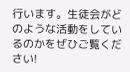行います。生徒会がどのような活動をしているのかをぜひご覧ください!